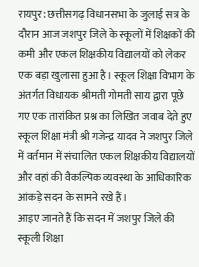रायपुर: छत्तीसगढ़ विधानसभा के जुलाई सत्र के दौरान आज जशपुर जिले के स्कूलों में शिक्षकों की कमी और एकल शिक्षकीय विद्यालयों को लेकर एक बड़ा खुलासा हुआ है। स्कूल शिक्षा विभाग के अंतर्गत विधायक श्रीमती गोमती साय द्वारा पूछे गए एक तारांकित प्रश्न का लिखित जवाब देते हुए स्कूल शिक्षा मंत्री श्री गजेन्द्र यादव ने जशपुर जिले में वर्तमान में संचालित एकल शिक्षकीय विद्यालयों और वहां की वैकल्पिक व्यवस्था के आधिकारिक आंकड़े सदन के सामने रखे हैं।
आइए जानते हैं कि सदन में जशपुर जिले की स्कूली शिक्षा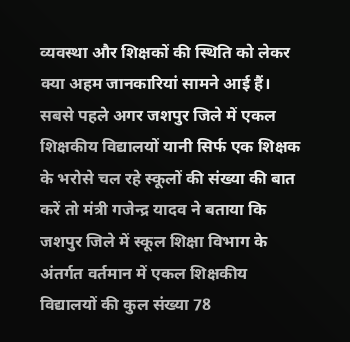व्यवस्था और शिक्षकों की स्थिति को लेकर क्या अहम जानकारियां सामने आई हैं।
सबसे पहले अगर जशपुर जिले में एकल शिक्षकीय विद्यालयों यानी सिर्फ एक शिक्षक के भरोसे चल रहे स्कूलों की संख्या की बात करें तो मंत्री गजेन्द्र यादव ने बताया कि जशपुर जिले में स्कूल शिक्षा विभाग के अंतर्गत वर्तमान में एकल शिक्षकीय विद्यालयों की कुल संख्या 78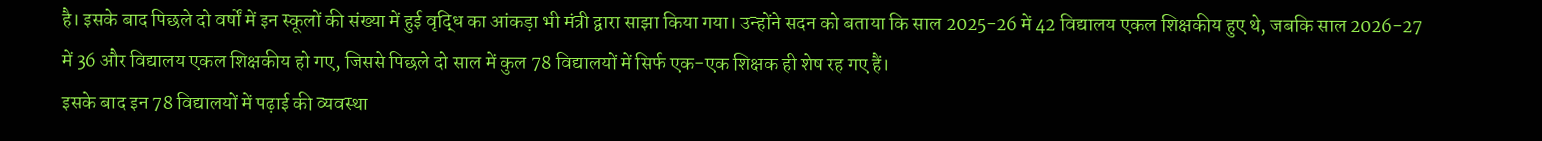है। इसके बाद पिछले दो वर्षों में इन स्कूलों की संख्या में हुई वृद्धि का आंकड़ा भी मंत्री द्वारा साझा किया गया। उन्होंने सदन को बताया कि साल 2025-26 में 42 विद्यालय एकल शिक्षकीय हुए थे, जबकि साल 2026-27 में 36 और विद्यालय एकल शिक्षकीय हो गए, जिससे पिछले दो साल में कुल 78 विद्यालयों में सिर्फ एक-एक शिक्षक ही शेष रह गए हैं।
इसके बाद इन 78 विद्यालयों में पढ़ाई की व्यवस्था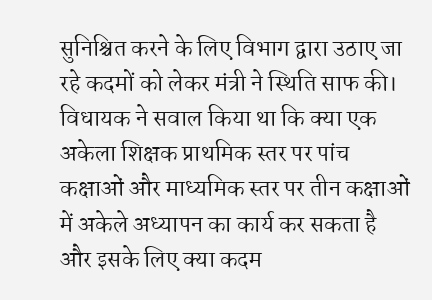सुनिश्चित करने के लिए विभाग द्वारा उठाए जा रहे कदमों को लेकर मंत्री ने स्थिति साफ की। विधायक ने सवाल किया था कि क्या एक अकेला शिक्षक प्राथमिक स्तर पर पांच कक्षाओं और माध्यमिक स्तर पर तीन कक्षाओं में अकेले अध्यापन का कार्य कर सकता है और इसके लिए क्या कदम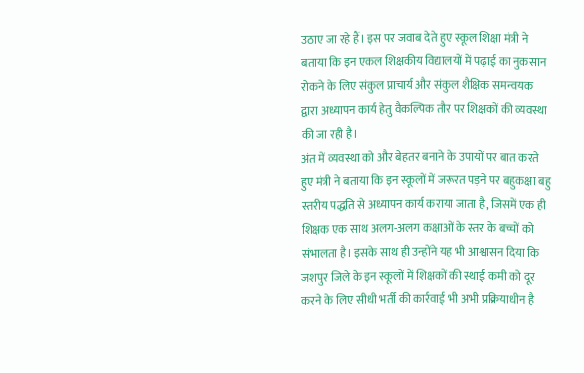उठाए जा रहे हैं। इस पर जवाब देते हुए स्कूल शिक्षा मंत्री ने बताया कि इन एकल शिक्षकीय विद्यालयों में पढ़ाई का नुकसान रोकने के लिए संकुल प्राचार्य और संकुल शैक्षिक समन्वयक द्वारा अध्यापन कार्य हेतु वैकल्पिक तौर पर शिक्षकों की व्यवस्था की जा रही है।
अंत में व्यवस्था को और बेहतर बनाने के उपायों पर बात करते हुए मंत्री ने बताया कि इन स्कूलों में जरूरत पड़ने पर बहुकक्षा बहु स्तरीय पद्धति से अध्यापन कार्य कराया जाता है, जिसमें एक ही शिक्षक एक साथ अलग-अलग कक्षाओं के स्तर के बच्चों को संभालता है। इसके साथ ही उन्होंने यह भी आश्वासन दिया कि जशपुर जिले के इन स्कूलों में शिक्षकों की स्थाई कमी को दूर करने के लिए सीधी भर्ती की कार्रवाई भी अभी प्रक्रियाधीन है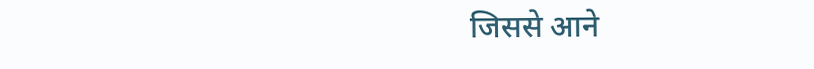जिससे आने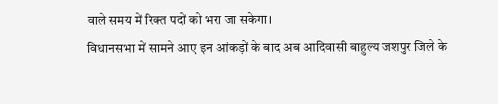वाले समय में रिक्त पदों को भरा जा सकेगा।
विधानसभा में सामने आए इन आंकड़ों के बाद अब आदिवासी बाहुल्य जशपुर जिले के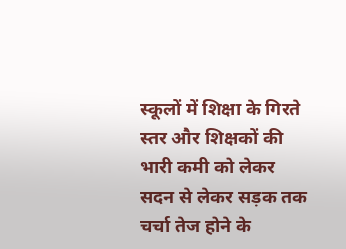स्कूलों में शिक्षा के गिरते स्तर और शिक्षकों की भारी कमी को लेकर सदन से लेकर सड़क तक चर्चा तेज होने के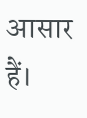आसार हैं।